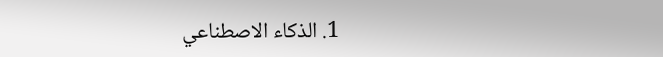1. الذكاء الاصطناعي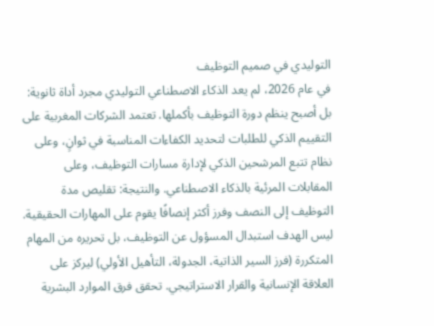التوليدي في صميم التوظيف
في عام 2026، لم يعد الذكاء الاصطناعي التوليدي مجرد أداة ثانوية: بل أصبح ينظم دورة التوظيف بأكملها. تعتمد الشركات المغربية على التقييم الذكي للطلبات لتحديد الكفاءات المناسبة في ثوانٍ، وعلى نظام تتبع المرشحين الذكي لإدارة مسارات التوظيف، وعلى المقابلات المرئية بالذكاء الاصطناعي. والنتيجة: تقليص مدة التوظيف إلى النصف وفرز أكثر إنصافًا يقوم على المهارات الحقيقية.
ليس الهدف استبدال المسؤول عن التوظيف، بل تحريره من المهام المتكررة (فرز السير الذاتية، الجدولة، التأهيل الأولي) ليركز على العلاقة الإنسانية والقرار الاستراتيجي. تحقق فرق الموارد البشرية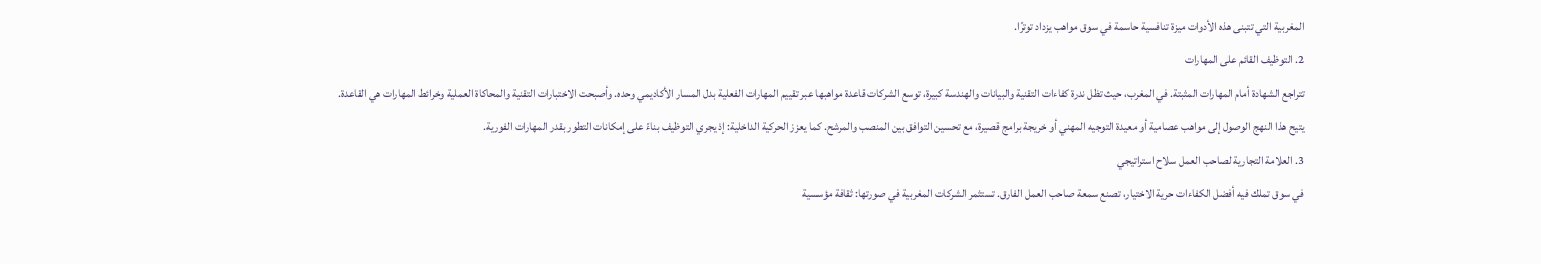المغربية التي تتبنى هذه الأدوات ميزة تنافسية حاسمة في سوق مواهب يزداد توترًا.
2. التوظيف القائم على المهارات
تتراجع الشهادة أمام المهارات المثبتة. في المغرب، حيث تظل ندرة كفاءات التقنية والبيانات والهندسة كبيرة، توسع الشركات قاعدة مواهبها عبر تقييم المهارات الفعلية بدل المسار الأكاديمي وحده. وأصبحت الاختبارات التقنية والمحاكاة العملية وخرائط المهارات هي القاعدة.
يتيح هذا النهج الوصول إلى مواهب عصامية أو معيدة التوجيه المهني أو خريجة برامج قصيرة، مع تحسين التوافق بين المنصب والمرشح. كما يعزز الحركية الداخلية: إذ يجري التوظيف بناءً على إمكانات التطور بقدر المهارات الفورية.
3. العلامة التجارية لصاحب العمل سلاح استراتيجي
في سوق تملك فيه أفضل الكفاءات حرية الاختيار، تصنع سمعة صاحب العمل الفارق. تستثمر الشركات المغربية في صورتها: ثقافة مؤسسية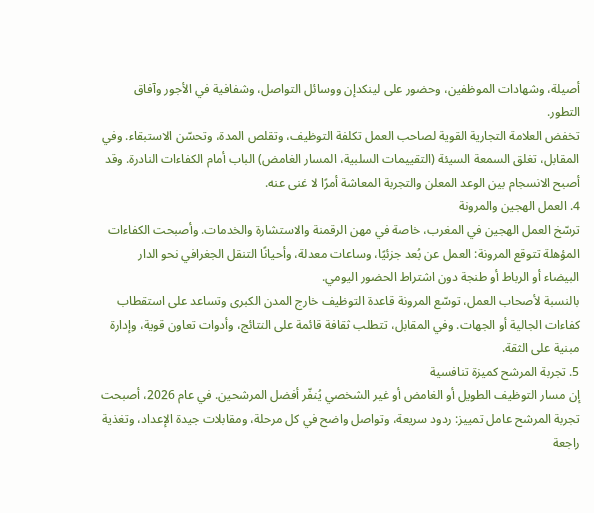أصيلة، وشهادات الموظفين، وحضور على لينكدإن ووسائل التواصل، وشفافية في الأجور وآفاق التطور.
تخفض العلامة التجارية القوية لصاحب العمل تكلفة التوظيف، وتقلص المدة، وتحسّن الاستبقاء. وفي المقابل، تغلق السمعة السيئة (التقييمات السلبية، المسار الغامض) الباب أمام الكفاءات النادرة. وقد أصبح الانسجام بين الوعد المعلن والتجربة المعاشة أمرًا لا غنى عنه.
4. العمل الهجين والمرونة
ترسّخ العمل الهجين في المغرب، خاصة في مهن الرقمنة والاستشارة والخدمات. وأصبحت الكفاءات المؤهلة تتوقع المرونة: العمل عن بُعد جزئيًا، وساعات معدلة، وأحيانًا التنقل الجغرافي نحو الدار البيضاء أو الرباط أو طنجة دون اشتراط الحضور اليومي.
بالنسبة لأصحاب العمل، توسّع المرونة قاعدة التوظيف خارج المدن الكبرى وتساعد على استقطاب كفاءات الجالية أو الجهات. وفي المقابل، تتطلب ثقافة قائمة على النتائج، وأدوات تعاون قوية، وإدارة مبنية على الثقة.
5. تجربة المرشح كميزة تنافسية
إن مسار التوظيف الطويل أو الغامض أو غير الشخصي يُنفّر أفضل المرشحين. في عام 2026، أصبحت تجربة المرشح عامل تمييز: ردود سريعة، وتواصل واضح في كل مرحلة، ومقابلات جيدة الإعداد، وتغذية راجعة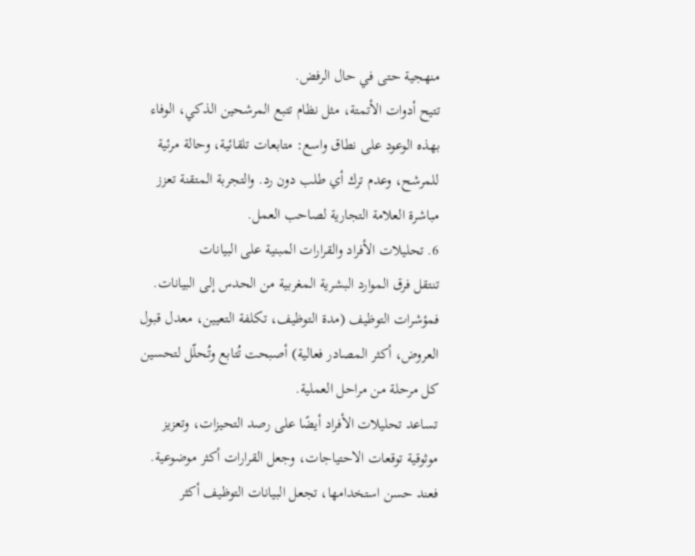منهجية حتى في حال الرفض.
تتيح أدوات الأتمتة، مثل نظام تتبع المرشحين الذكي، الوفاء بهذه الوعود على نطاق واسع: متابعات تلقائية، وحالة مرئية للمرشح، وعدم ترك أي طلب دون رد. والتجربة المتقنة تعزز مباشرة العلامة التجارية لصاحب العمل.
6. تحليلات الأفراد والقرارات المبنية على البيانات
تنتقل فرق الموارد البشرية المغربية من الحدس إلى البيانات. فمؤشرات التوظيف (مدة التوظيف، تكلفة التعيين، معدل قبول العروض، أكثر المصادر فعالية) أصبحت تُتابع وتُحلّل لتحسين كل مرحلة من مراحل العملية.
تساعد تحليلات الأفراد أيضًا على رصد التحيزات، وتعزيز موثوقية توقعات الاحتياجات، وجعل القرارات أكثر موضوعية. فعند حسن استخدامها، تجعل البيانات التوظيف أكثر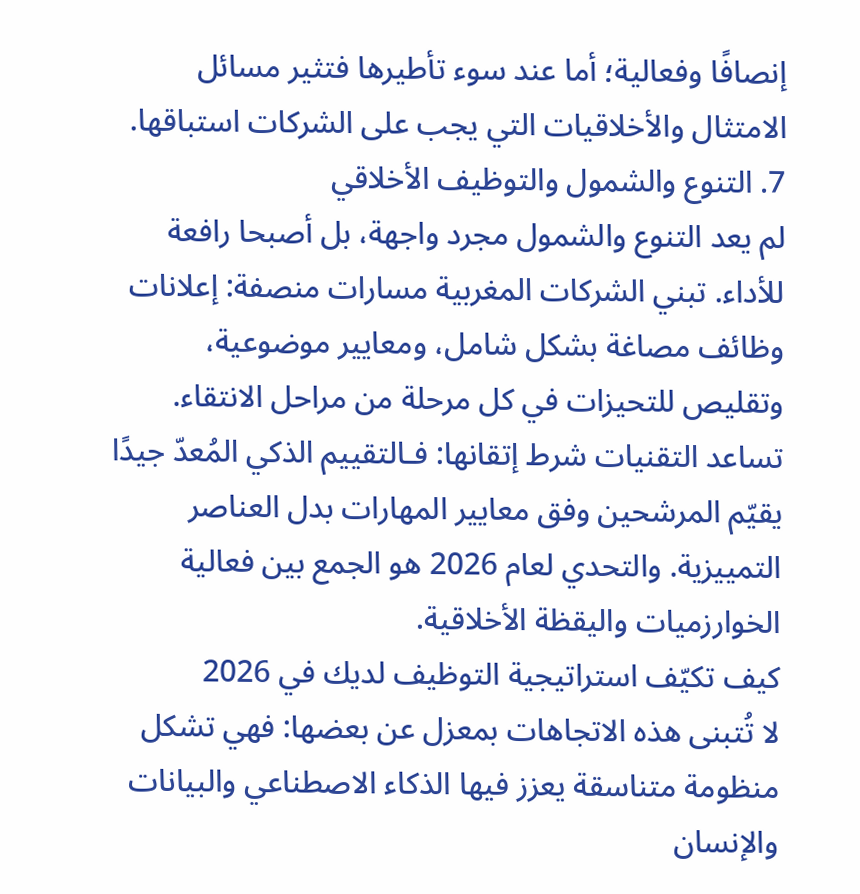إنصافًا وفعالية؛ أما عند سوء تأطيرها فتثير مسائل الامتثال والأخلاقيات التي يجب على الشركات استباقها.
7. التنوع والشمول والتوظيف الأخلاقي
لم يعد التنوع والشمول مجرد واجهة، بل أصبحا رافعة للأداء. تبني الشركات المغربية مسارات منصفة: إعلانات وظائف مصاغة بشكل شامل، ومعايير موضوعية، وتقليص للتحيزات في كل مرحلة من مراحل الانتقاء.
تساعد التقنيات شرط إتقانها: فـالتقييم الذكي المُعدّ جيدًا يقيّم المرشحين وفق معايير المهارات بدل العناصر التمييزية. والتحدي لعام 2026 هو الجمع بين فعالية الخوارزميات واليقظة الأخلاقية.
كيف تكيّف استراتيجية التوظيف لديك في 2026
لا تُتبنى هذه الاتجاهات بمعزل عن بعضها: فهي تشكل منظومة متناسقة يعزز فيها الذكاء الاصطناعي والبيانات والإنسان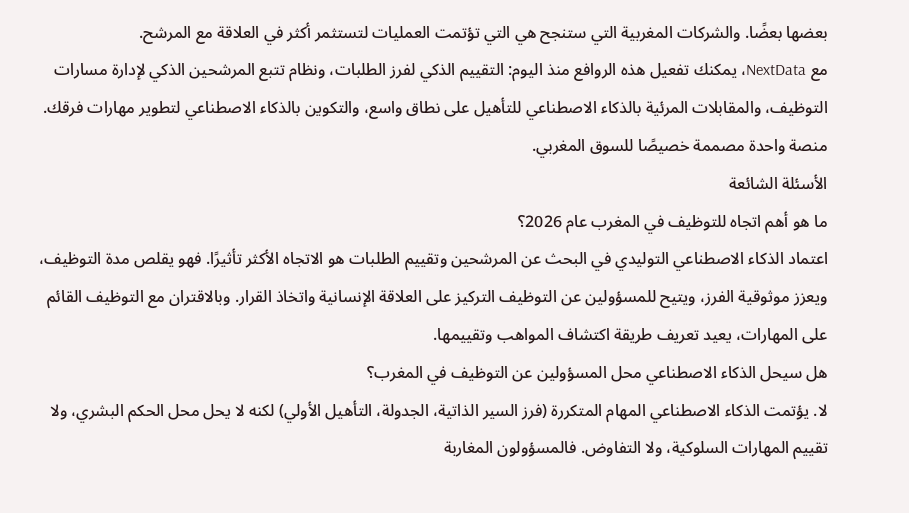بعضها بعضًا. والشركات المغربية التي ستنجح هي التي تؤتمت العمليات لتستثمر أكثر في العلاقة مع المرشح.
مع NextData، يمكنك تفعيل هذه الروافع منذ اليوم: التقييم الذكي لفرز الطلبات، ونظام تتبع المرشحين الذكي لإدارة مسارات التوظيف، والمقابلات المرئية بالذكاء الاصطناعي للتأهيل على نطاق واسع، والتكوين بالذكاء الاصطناعي لتطوير مهارات فرقك. منصة واحدة مصممة خصيصًا للسوق المغربي.
الأسئلة الشائعة
ما هو أهم اتجاه للتوظيف في المغرب عام 2026؟
اعتماد الذكاء الاصطناعي التوليدي في البحث عن المرشحين وتقييم الطلبات هو الاتجاه الأكثر تأثيرًا. فهو يقلص مدة التوظيف، ويعزز موثوقية الفرز، ويتيح للمسؤولين عن التوظيف التركيز على العلاقة الإنسانية واتخاذ القرار. وبالاقتران مع التوظيف القائم على المهارات، يعيد تعريف طريقة اكتشاف المواهب وتقييمها.
هل سيحل الذكاء الاصطناعي محل المسؤولين عن التوظيف في المغرب؟
لا. يؤتمت الذكاء الاصطناعي المهام المتكررة (فرز السير الذاتية، الجدولة، التأهيل الأولي) لكنه لا يحل محل الحكم البشري، ولا تقييم المهارات السلوكية، ولا التفاوض. فالمسؤولون المغاربة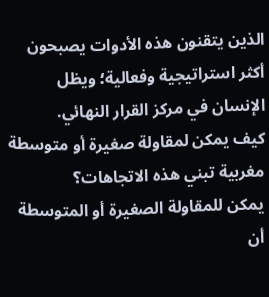الذين يتقنون هذه الأدوات يصبحون أكثر استراتيجية وفعالية؛ ويظل الإنسان في مركز القرار النهائي.
كيف يمكن لمقاولة صغيرة أو متوسطة مغربية تبني هذه الاتجاهات؟
يمكن للمقاولة الصغيرة أو المتوسطة أن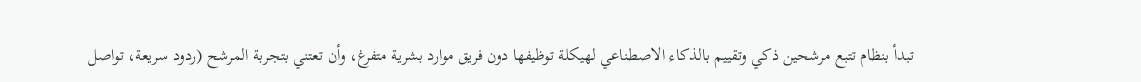تبدأ بنظام تتبع مرشحين ذكي وتقييم بالذكاء الاصطناعي لهيكلة توظيفها دون فريق موارد بشرية متفرغ، وأن تعتني بتجربة المرشح (ردود سريعة، تواصل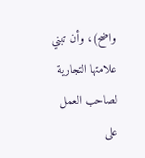واضح)، وأن تبني علامتها التجارية لصاحب العمل على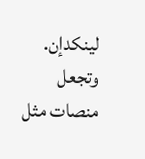لينكدإن. وتجعل منصات مثل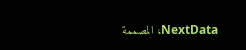NextData، المصممة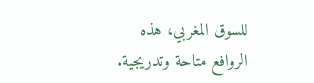للسوق المغربي، هذه الروافع متاحة وتدريجية.